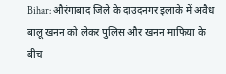Bihar: औरंगाबाद जिले के दाउदनगर इलाके में अवैध बालू खनन को लेकर पुलिस और खनन माफिया के बीच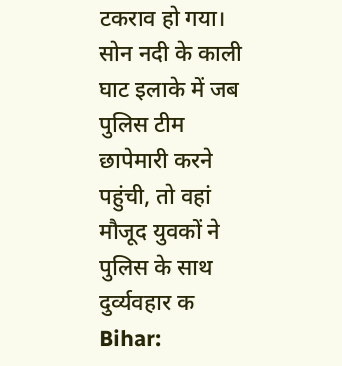टकराव हो गया। सोन नदी के काली घाट इलाके में जब पुलिस टीम छापेमारी करने पहुंची, तो वहां मौजूद युवकों ने पुलिस के साथ दुर्व्यवहार क
Bihar: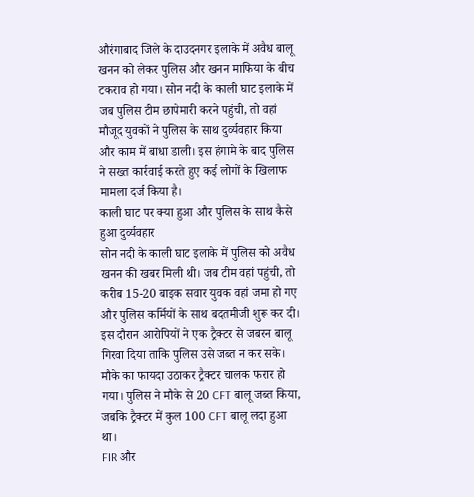औरंगाबाद जिले के दाउदनगर इलाके में अवैध बालू खनन को लेकर पुलिस और खनन माफिया के बीच टकराव हो गया। सोन नदी के काली घाट इलाके में जब पुलिस टीम छापेमारी करने पहुंची, तो वहां मौजूद युवकों ने पुलिस के साथ दुर्व्यवहार किया और काम में बाधा डाली। इस हंगामे के बाद पुलिस ने सख्त कार्रवाई करते हुए कई लोगों के खिलाफ मामला दर्ज किया है।
काली घाट पर क्या हुआ और पुलिस के साथ कैसे हुआ दुर्व्यवहार
सोन नदी के काली घाट इलाके में पुलिस को अवैध खनन की खबर मिली थी। जब टीम वहां पहुंची, तो करीब 15-20 बाइक सवार युवक वहां जमा हो गए और पुलिस कर्मियों के साथ बदतमीजी शुरू कर दी। इस दौरान आरोपियों ने एक ट्रैक्टर से जबरन बालू गिरवा दिया ताकि पुलिस उसे जब्त न कर सके। मौके का फायदा उठाकर ट्रैक्टर चालक फरार हो गया। पुलिस ने मौके से 20 CFT बालू जब्त किया, जबकि ट्रैक्टर में कुल 100 CFT बालू लदा हुआ था।
FIR और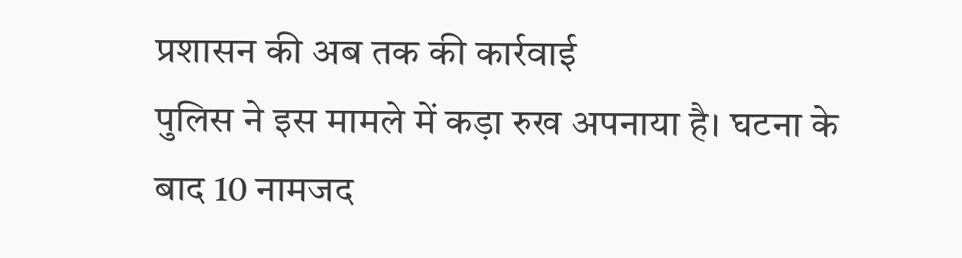प्रशासन की अब तक की कार्रवाई
पुलिस ने इस मामले में कड़ा रुख अपनाया है। घटना के बाद 10 नामजद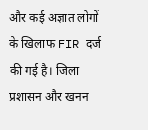और कई अज्ञात लोगों के खिलाफ FIR दर्ज की गई है। जिला प्रशासन और खनन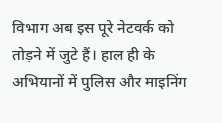विभाग अब इस पूरे नेटवर्क को तोड़ने में जुटे हैं। हाल ही के अभियानों में पुलिस और माइनिंग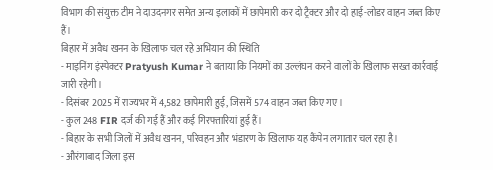विभाग की संयुक्त टीम ने दाउदनगर समेत अन्य इलाकों में छापेमारी कर दो ट्रैक्टर और दो हाई-लोडर वाहन जब्त किए हैं।
बिहार में अवैध खनन के खिलाफ चल रहे अभियान की स्थिति
- माइनिंग इंस्पेक्टर Pratyush Kumar ने बताया कि नियमों का उल्लंघन करने वालों के खिलाफ सख्त कार्रवाई जारी रहेगी।
- दिसंबर 2025 में राज्यभर में 4,582 छापेमारी हुई, जिसमें 574 वाहन जब्त किए गए।
- कुल 248 FIR दर्ज की गई हैं और कई गिरफ्तारियां हुई हैं।
- बिहार के सभी जिलों में अवैध खनन, परिवहन और भंडारण के खिलाफ यह कैंपेन लगातार चल रहा है।
- औरंगाबाद जिला इस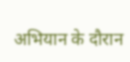अभियान के दौरान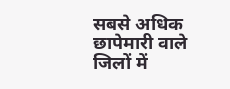सबसे अधिक छापेमारी वाले जिलों में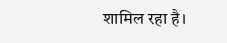शामिल रहा है।